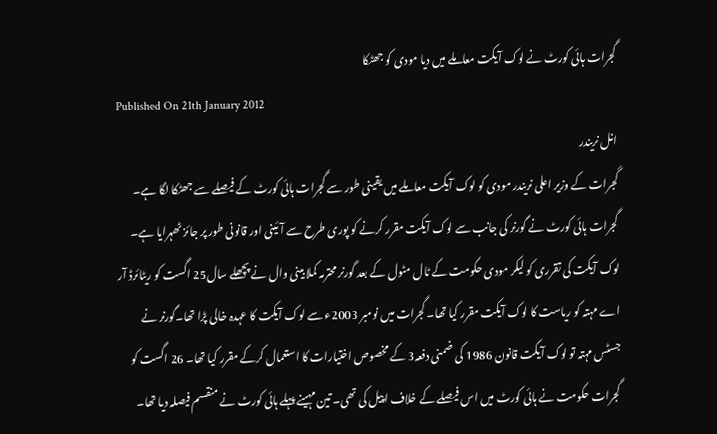گجرات ہائی کورٹ نے لوک آیکت معاملے میں دیا مودی کو جھٹکا
Published On 21th January 2012
انل نریندر
گجرات کے وزیر اعلی نریندر مودی کو لوک آیکت معاملے میں یقینی طور سے گجرات ہائی کورٹ کے فیصلے سے جھٹکا لگا ہے۔ گجرات ہائی کورٹ نے گورنر کی جانب سے لوک آیکت مقرر کرنے کو پوری طرح سے آئینی اور قانونی طور پر جائز ٹھہرایا ہے۔ لوک آیکت کی تقرری کو لیکر مودی حکومت کے ٹال مٹول کے بعد گورنر محترمہ کملا بینی وال نے پچھلے سال25 اگست کو ریٹائرڈ آر اے مہتہ کو ریاست کا لوک آیکت مقرر کیا تھا۔ گجرات میں نومبر 2003ء سے لوک آیکت کا عہدہ خالی پڑا تھا۔گورنر نے جسٹس مہتہ تو لوک آیکت قانون 1986 کی ضمنی دفعہ3 کے مخصوص اختیارات کا استعمال کرکے مقرر کیا تھا۔ 26 اگست کو گجرات حکومت نے ہائی کورٹ میں اس فیصلے کے خلاف اپیل کی تھی۔ تین مہینے پہلے ہائی کورٹ نے منقسم فیصلہ دیا تھا۔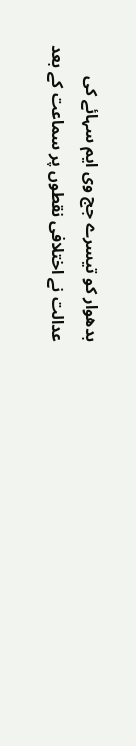بدھوار کو تیسرے جج وی ایم سہائے کی عدالت نے اختلافی نقطوں پر سماعت کے بعد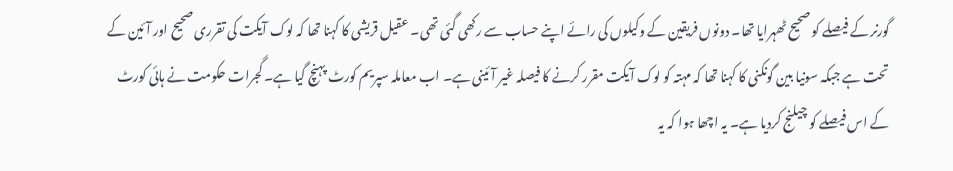گورنر کے فیصلے کو صحیح ٹھہرایا تھا۔ دونوں فریقین کے وکیلوں کی رائے اپنے حساب سے رکھی گئی تھی۔ عقیل قریشی کا کہنا تھا کہ لوک آیکت کی تقرری صحیح اور آئین کے تحت ہے جبکہ سونیا بین گونکنی کا کہنا تھا کہ مہتہ کو لوک آیکت مقرر کرنے کا فیصلہ غیر آئینی ہے۔ اب معاملہ سپریم کورٹ پہنچ گیا ہے۔ گجرات حکومت نے ہائی کورٹ کے اس فیصلے کو چیلنج کردیا ہے۔ یہ اچھا ہوا کہ یہ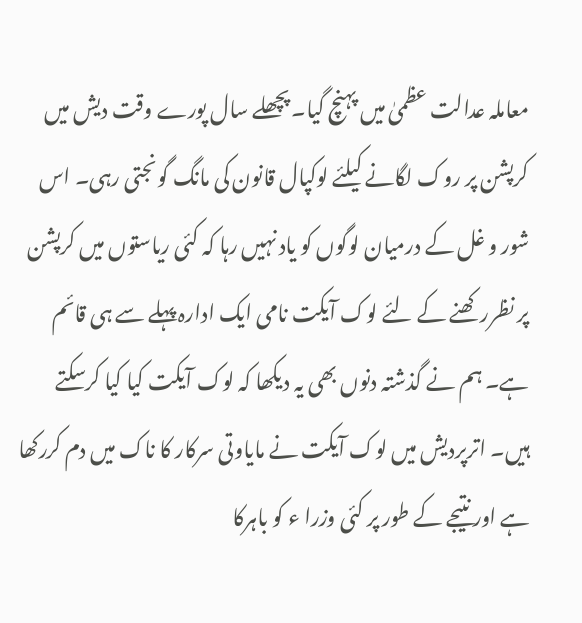معاملہ عدالت عظمیٰ میں پہنچ گیا۔ پچھلے سال پورے وقت دیش میں کرپشن پر روک لگانے کیلئے لوکپال قانون کی مانگ گونجتی رہی۔ اس شور و غل کے درمیان لوگوں کو یاد نہیں رہا کہ کئی ریاستوں میں کرپشن پر نظررکھنے کے لئے لوک آیکت نامی ایک ادارہ پہلے سے ہی قائم ہے۔ ہم نے گذشتہ دنوں بھی یہ دیکھا کہ لوک آیکت کیا کیا کرسکتے ہیں۔ اترپردیش میں لوک آیکت نے مایاوتی سرکار کا ناک میں دم کررکھا ہے اور نتیجے کے طور پر کئی وزرا ء کو باہرکا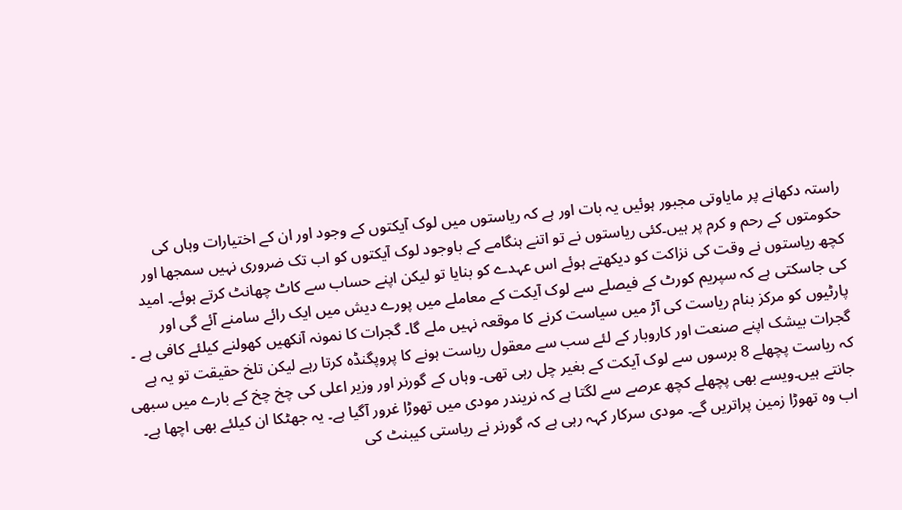راستہ دکھانے پر مایاوتی مجبور ہوئیں یہ بات اور ہے کہ ریاستوں میں لوک آیکتوں کے وجود اور ان کے اختیارات وہاں کی حکومتوں کے رحم و کرم پر ہیں۔کئی ریاستوں نے تو اتنے ہنگامے کے باوجود لوک آیکتوں کو اب تک ضروری نہیں سمجھا اور کچھ ریاستوں نے وقت کی نزاکت کو دیکھتے ہوئے اس عہدے کو بنایا تو لیکن اپنے حساب سے کاٹ چھانٹ کرتے ہوئے۔ امید کی جاسکتی ہے کہ سپریم کورٹ کے فیصلے سے لوک آیکت کے معاملے میں پورے دیش میں ایک رائے سامنے آئے گی اور پارٹیوں کو مرکز بنام ریاست کی آڑ میں سیاست کرنے کا موقعہ نہیں ملے گا۔ گجرات کا نمونہ آنکھیں کھولنے کیلئے کافی ہے ۔ گجرات بیشک اپنے صنعت اور کاروبار کے لئے سب سے معقول ریاست ہونے کا پروپگنڈہ کرتا رہے لیکن تلخ حقیقت تو یہ ہے کہ ریاست پچھلے 8 برسوں سے لوک آیکت کے بغیر چل رہی تھی۔ وہاں کے گورنر اور وزیر اعلی کی چخ چخ کے بارے میں سبھی جانتے ہیں۔ویسے بھی پچھلے کچھ عرصے سے لگتا ہے کہ نریندر مودی میں تھوڑا غرور آگیا ہے۔ یہ جھٹکا ان کیلئے بھی اچھا ہے۔ اب وہ تھوڑا زمین پراتریں گے۔ مودی سرکار کہہ رہی ہے کہ گورنر نے ریاستی کیبنٹ کی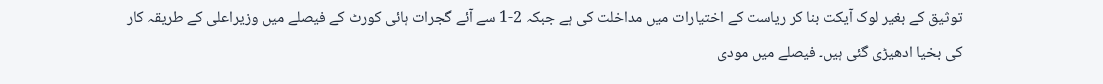توثیق کے بغیر لوک آیکت بنا کر ریاست کے اختیارات میں مداخلت کی ہے جبکہ 2-1 سے آئے گجرات ہائی کورٹ کے فیصلے میں وزیراعلی کے طریقہ کار کی بخیا ادھیڑی گئی ہیں۔ فیصلے میں مودی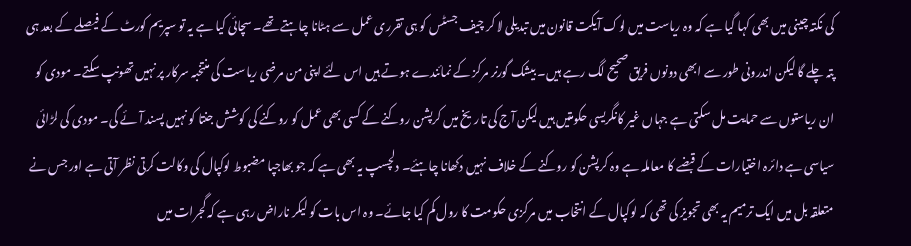کی نکتہ چینی میں بھی کہا گیا ہے کہ وہ ریاست میں لوک آیکت قانون میں تبدیلی لا کر چیف جسٹس کو ہی تقرری عمل سے ہٹانا چاہتے تھے۔ سچائی کیا ہے یہ تو سپریم کورٹ کے فیصلے کے بعد ہی پتہ چلے گا لیکن اندرونی طور سے ابھی دونوں فریق صحیح لگ رہے ہیں۔ بیشک گورنر مرکز کے نمائندے ہوتے ہیں اس لئے اپنی من مرضی ریاست کی منتخبہ سرکار پر نہیں تھونپ سکتے۔ مودی کو ان ریاستوں سے حمایت مل سکتی ہے جہاں غیر کانگریسی حکومتیں ہیں لیکن آج کی تاریخ میں کرپشن روکنے کے کسی بھی عمل کو روکنے کی کوشش جنتا کو نہیں پسند آئے گی۔ مودی کی لڑائی سیاسی ہے دائرہ اختیارات کے قبضے کا معاملہ ہے وہ کرپشن کو روکنے کے خلاف نہیں دکھانا چاہئے۔ دلچسپ یہ بھی ہے کہ جو بھاجپا مضبوط لوکپال کی وکالت کرتی نظر آتی ہے اور جس نے متعلقہ بل میں ایک ترمیم یہ بھی تجویز کی تھی کہ لوکپال کے انتخاب میں مرکزی حکومت کا رول کم کیا جائے۔ وہ اس بات کو لیکر ناراض رہی ہے کہ گجرات میں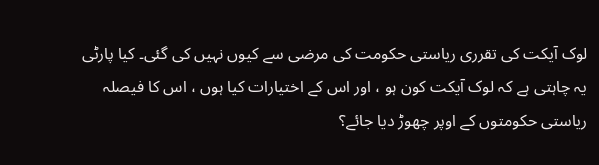لوک آیکت کی تقرری ریاستی حکومت کی مرضی سے کیوں نہیں کی گئی۔ کیا پارٹی یہ چاہتی ہے کہ لوک آیکت کون ہو ، اور اس کے اختیارات کیا ہوں ، اس کا فیصلہ ریاستی حکومتوں کے اوپر چھوڑ دیا جائے؟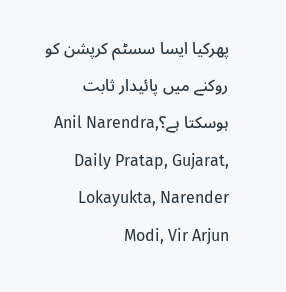پھرکیا ایسا سسٹم کرپشن کو روکنے میں پائیدار ثابت ہوسکتا ہے؟Anil Narendra, Daily Pratap, Gujarat, Lokayukta, Narender Modi, Vir Arjun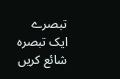تبصرے
ایک تبصرہ شائع کریں